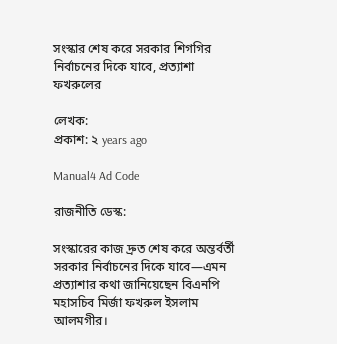সংস্কার শেষ করে সরকার শিগগির নির্বাচনের দিকে যাবে, প্রত্যাশা ফখরুলের

লেখক:
প্রকাশ: ২ years ago

Manual4 Ad Code

রাজনীতি ডেস্ক:

সংস্কারের কাজ দ্রুত শেষ করে অন্তর্বর্তী সরকার নির্বাচনের দিকে যাবে—এমন প্রত্যাশার কথা জানিয়েছেন বিএনপি মহাসচিব মির্জা ফখরুল ইসলাম আলমগীর।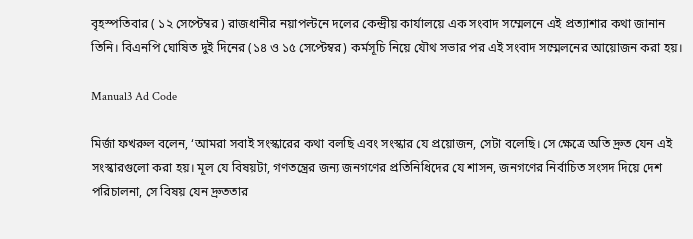বৃহস্পতিবার ( ১২ সেপ্টেম্বর ) রাজধানীর নয়াপল্টনে দলের কেন্দ্রীয় কার্যালয়ে এক সংবাদ সম্মেলনে এই প্রত্যাশার কথা জানান তিনি। বিএনপি ঘোষিত দুই দিনের (১৪ ও ১৫ সেপ্টেম্বর) কর্মসূচি নিয়ে যৌথ সভার পর এই সংবাদ সম্মেলনের আয়োজন করা হয়।

Manual3 Ad Code

মির্জা ফখরুল বলেন, ‘আমরা সবাই সংস্কারের কথা বলছি এবং সংস্কার যে প্রয়োজন, সেটা বলেছি। সে ক্ষেত্রে অতি দ্রুত যেন এই সংস্কারগুলো করা হয়। মূল যে বিষয়টা, গণতন্ত্রের জন্য জনগণের প্রতিনিধিদের যে শাসন, জনগণের নির্বাচিত সংসদ দিয়ে দেশ পরিচালনা, সে বিষয় যেন দ্রুততার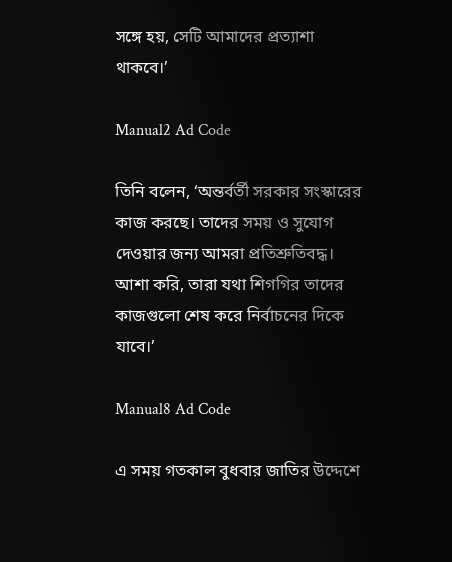সঙ্গে হয়, সেটি আমাদের প্রত্যাশা থাকবে।’

Manual2 Ad Code

তিনি বলেন, ‘অন্তর্বর্তী সরকার সংস্কারের কাজ করছে। তাদের সময় ও সুযোগ দেওয়ার জন্য আমরা প্রতিশ্রুতিবদ্ধ। আশা করি, তারা যথা শিগগির তাদের কাজগুলো শেষ করে নির্বাচনের দিকে যাবে।’

Manual8 Ad Code

এ সময় গতকাল বুধবার জাতির উদ্দেশে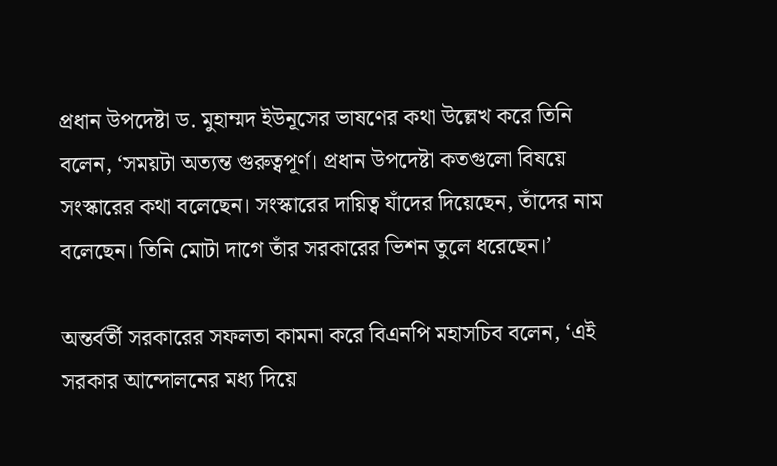প্রধান উপদেষ্টা ড. মুহাম্মদ ইউনূসের ভাষণের কথা উল্লেখ করে তিনি বলেন, ‘সময়টা অত্যন্ত গুরুত্বপূর্ণ। প্রধান উপদেষ্টা কতগুলো বিষয়ে সংস্কারের কথা বলেছেন। সংস্কারের দায়িত্ব যাঁদের দিয়েছেন, তাঁদের নাম বলেছেন। তিনি মোটা দাগে তাঁর সরকারের ভিশন তুলে ধরেছেন।’

অন্তর্বর্তী সরকারের সফলতা কামনা করে বিএনপি মহাসচিব বলেন, ‘এই সরকার আন্দোলনের মধ্য দিয়ে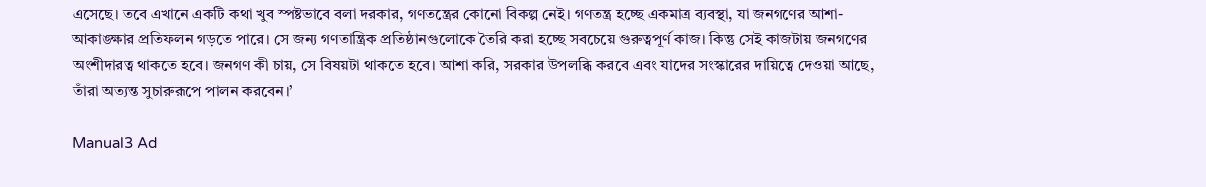এসেছে। তবে এখানে একটি কথা খুব স্পষ্টভাবে বলা দরকার, গণতন্ত্রের কোনো বিকল্প নেই। গণতন্ত্র হচ্ছে একমাত্র ব্যবস্থা, যা জনগণের আশা-আকাঙ্ক্ষার প্রতিফলন গড়তে পারে। সে জন্য গণতান্ত্রিক প্রতিষ্ঠানগুলোকে তৈরি করা হচ্ছে সবচেয়ে গুরুত্বপূর্ণ কাজ। কিন্তু সেই কাজটায় জনগণের অংশীদারত্ব থাকতে হবে। জনগণ কী চায়, সে বিষয়টা থাকতে হবে। আশা করি, সরকার উপলব্ধি করবে এবং যাদের সংস্কারের দায়িত্বে দেওয়া আছে, তাঁরা অত্যন্ত সুচারুরূপে পালন করবেন।’

Manual3 Ad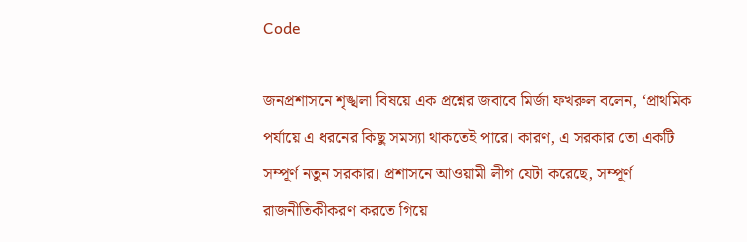Code

জনপ্রশাসনে শৃঙ্খলা বিষয়ে এক প্রশ্নের জবাবে মির্জা ফখরুল বলেন, ‘প্রাথমিক পর্যায়ে এ ধরনের কিছু সমস্যা থাকতেই পারে। কারণ, এ সরকার তো একটি সম্পূর্ণ নতুন সরকার। প্রশাসনে আওয়ামী লীগ যেটা করেছে, সম্পূর্ণ রাজনীতিকীকরণ করতে গিয়ে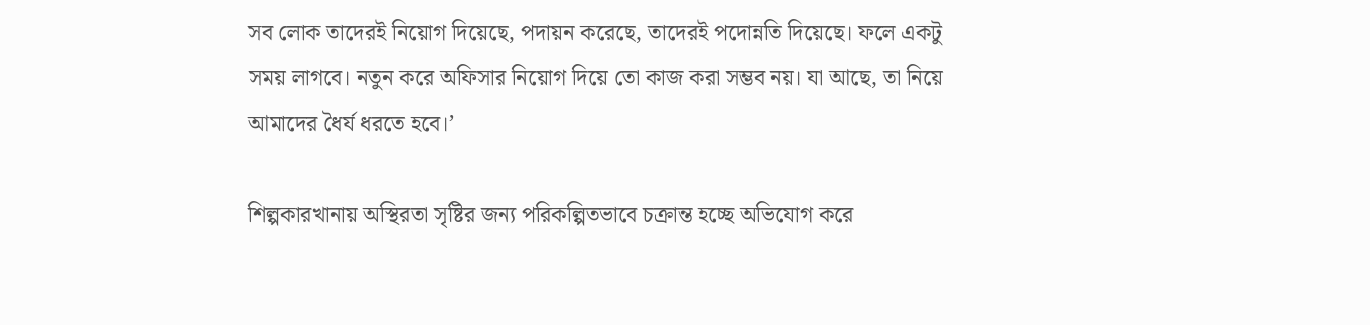সব লোক তাদেরই নিয়োগ দিয়েছে, পদায়ন করেছে, তাদেরই পদোন্নতি দিয়েছে। ফলে একটু সময় লাগবে। নতুন করে অফিসার নিয়োগ দিয়ে তো কাজ করা সম্ভব নয়। যা আছে, তা নিয়ে আমাদের ধৈর্য ধরতে হবে।’

শিল্পকারখানায় অস্থিরতা সৃষ্টির জন্য পরিকল্পিতভাবে চক্রান্ত হচ্ছে অভিযোগ করে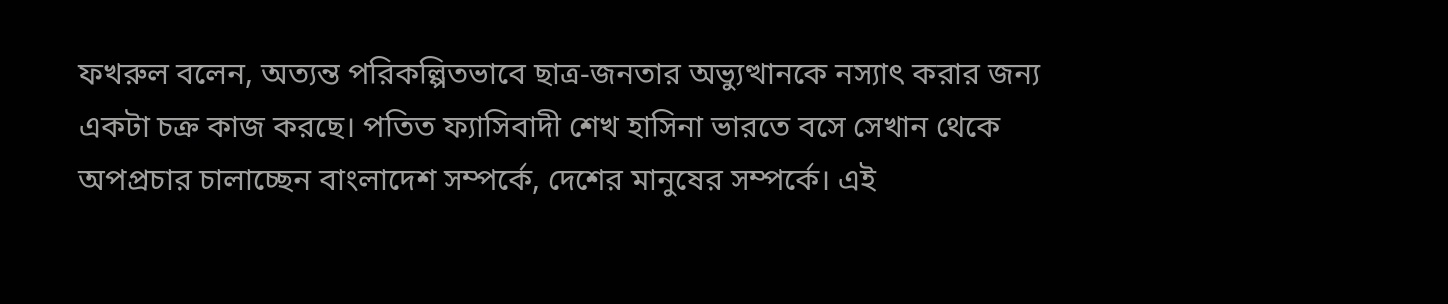ফখরুল বলেন, অত্যন্ত পরিকল্পিতভাবে ছাত্র-জনতার অভ্যুত্থানকে নস্যাৎ করার জন্য একটা চক্র কাজ করছে। পতিত ফ্যাসিবাদী শেখ হাসিনা ভারতে বসে সেখান থেকে অপপ্রচার চালাচ্ছেন বাংলাদেশ সম্পর্কে, দেশের মানুষের সম্পর্কে। এই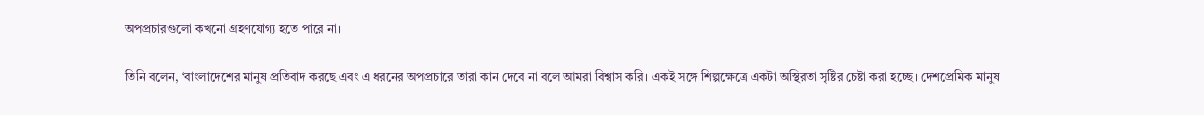অপপ্রচারগুলো কখনো গ্রহণযোগ্য হতে পারে না।

তিনি বলেন, ‘বাংলাদেশের মানুষ প্রতিবাদ করছে এবং এ ধরনের অপপ্রচারে তারা কান দেবে না বলে আমরা বিশ্বাস করি। একই সঙ্গে শিল্পক্ষেত্রে একটা অস্থিরতা সৃষ্টির চেষ্টা করা হচ্ছে। দেশপ্রেমিক মানুষ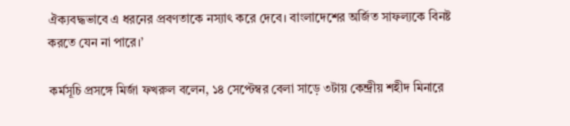ঐক্যবদ্ধভাবে এ ধরনের প্রবণতাকে নস্যাৎ করে দেবে। বাংলাদেশের অর্জিত সাফল্যকে বিনষ্ট করতে যেন না পারে।’

কর্মসূচি প্রসঙ্গে মির্জা ফখরুল বলেন, ১৪ সেপ্টেম্বর বেলা সাড়ে ৩টায় কেন্দ্রীয় শহীদ মিনারে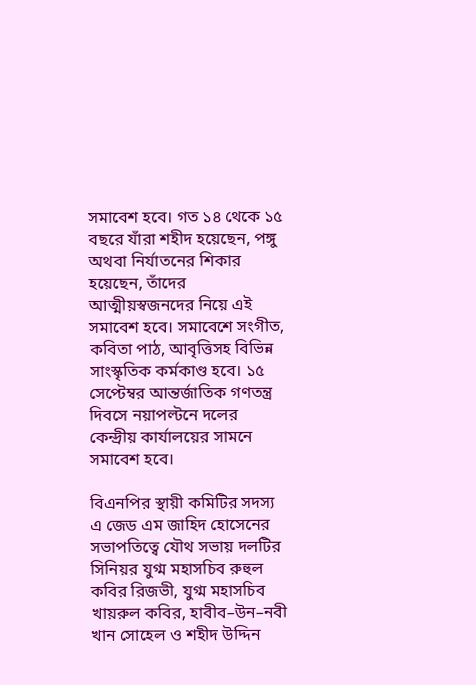সমাবেশ হবে। গত ১৪ থেকে ১৫ বছরে যাঁরা শহীদ হয়েছেন, পঙ্গু অথবা নির্যাতনের শিকার হয়েছেন, তাঁদের আত্মীয়স্বজনদের নিয়ে এই সমাবেশ হবে। সমাবেশে সংগীত, কবিতা পাঠ, আবৃত্তিসহ বিভিন্ন সাংস্কৃতিক কর্মকাণ্ড হবে। ১৫ সেপ্টেম্বর আন্তর্জাতিক গণতন্ত্র দিবসে নয়াপল্টনে দলের কেন্দ্রীয় কার্যালয়ের সামনে সমাবেশ হবে।

বিএনপির স্থায়ী কমিটির সদস্য এ জেড এম জাহিদ হোসেনের সভাপতিত্বে যৌথ সভায় দলটির সিনিয়র যুগ্ম মহাসচিব রুহুল কবির রিজভী, যুগ্ম মহাসচিব খায়রুল কবির, হাবীব–উন–নবী খান সোহেল ও শহীদ উদ্দিন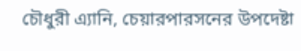চৌধুরী এ্যানি, চেয়ারপারসনের উপদেষ্টা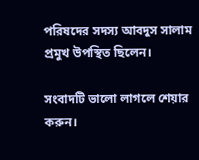পরিষদের সদস্য আবদুস সালাম প্রমুখ উপস্থিত ছিলেন।

সংবাদটি ভালো লাগলে শেয়ার করুন।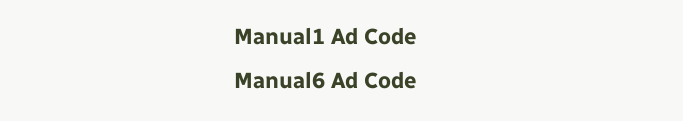Manual1 Ad Code
Manual6 Ad Code